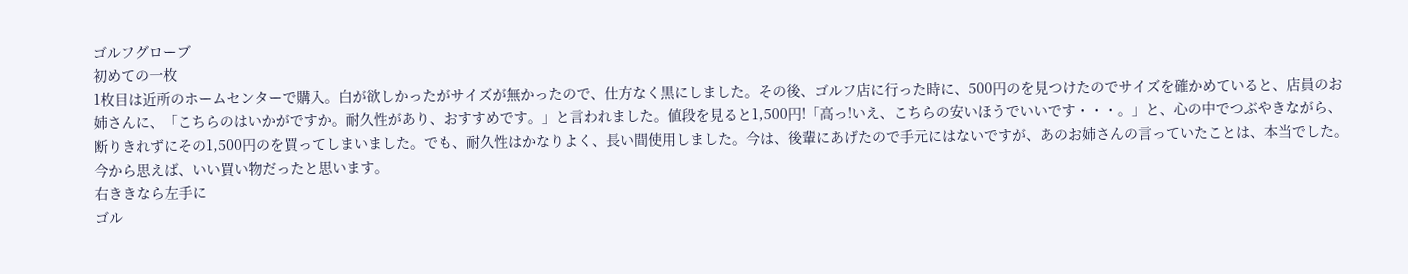ゴルフグローブ
初めての一枚
1枚目は近所のホームセンターで購入。白が欲しかったがサイズが無かったので、仕方なく黒にしました。その後、ゴルフ店に行った時に、500円のを見つけたのでサイズを確かめていると、店員のお姉さんに、「こちらのはいかがですか。耐久性があり、おすすめです。」と言われました。値段を見ると1,500円!「高っ!いえ、こちらの安いほうでいいです・・・。」と、心の中でつぶやきながら、断りきれずにその1,500円のを買ってしまいました。でも、耐久性はかなりよく、長い間使用しました。今は、後輩にあげたので手元にはないですが、あのお姉さんの言っていたことは、本当でした。今から思えば、いい買い物だったと思います。
右ききなら左手に
ゴル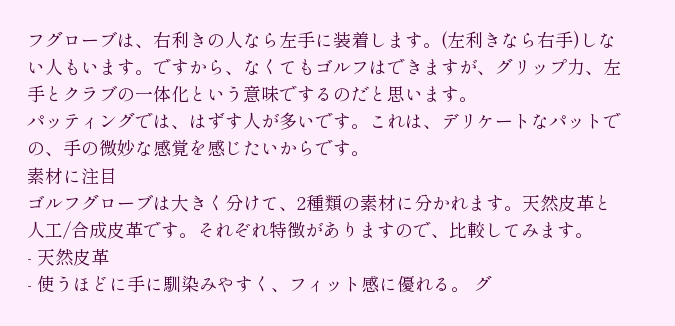フグローブは、右利きの人なら左手に装着します。(左利きなら右手)しない人もいます。ですから、なくてもゴルフはできますが、グリップ力、左手とクラブの一体化という意味でするのだと思います。
パッティングでは、はずす人が多いです。これは、デリケートなパットでの、手の微妙な感覚を感じたいからです。
素材に注目
ゴルフグローブは大きく分けて、2種類の素材に分かれます。天然皮革と人工/合成皮革です。それぞれ特徴がありますので、比較してみます。
- 天然皮革
- 使うほどに手に馴染みやすく、フィット感に優れる。 グ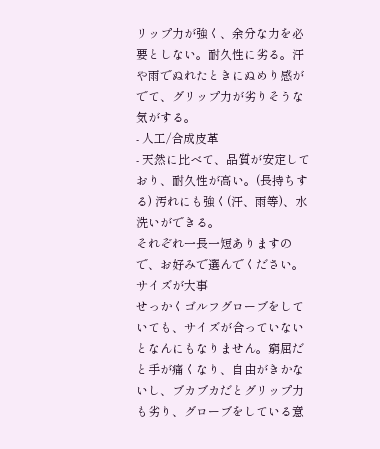リップ力が強く、余分な力を必要としない。耐久性に劣る。汗や雨でぬれたときにぬめり感がでて、グリップ力が劣りそうな気がする。
- 人工/合成皮革
- 天然に比べて、品質が安定しており、耐久性が高い。(長持ちする) 汚れにも強く(汗、雨等)、水洗いができる。
それぞれ一長一短ありますので、お好みで選んでください。
サイズが大事
せっかくゴルフグローブをしていても、サイズが合っていないとなんにもなりません。窮屈だと手が痛くなり、自由がきかないし、ブカブカだとグリップ力も劣り、グローブをしている意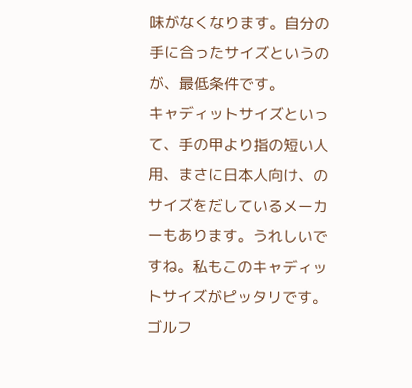味がなくなります。自分の手に合ったサイズというのが、最低条件です。
キャディットサイズといって、手の甲より指の短い人用、まさに日本人向け、のサイズをだしているメーカーもあります。うれしいですね。私もこのキャディットサイズがピッタリです。
ゴルフ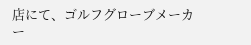店にて、ゴルフグローブメーカー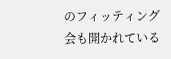のフィッティング会も開かれている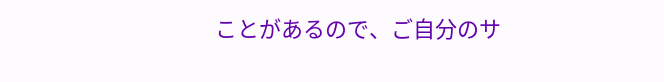ことがあるので、ご自分のサ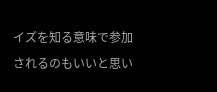イズを知る意味で参加されるのもいいと思い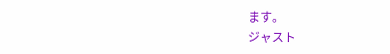ます。
ジャスト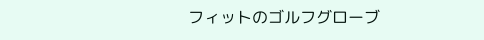フィットのゴルフグローブ